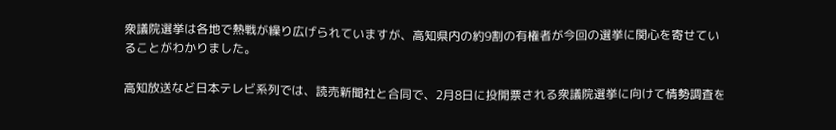衆議院選挙は各地で熱戦が繰り広げられていますが、高知県内の約9割の有権者が今回の選挙に関心を寄せていることがわかりました。

高知放送など日本テレビ系列では、読売新聞社と合同で、2月8日に投開票される衆議院選挙に向けて情勢調査を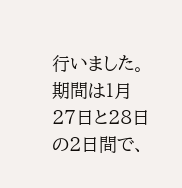行いました。
期間は1月27日と28日の2日間で、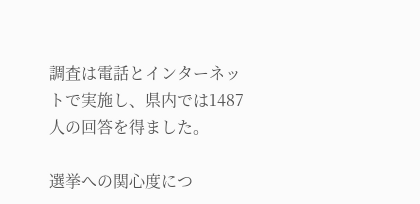調査は電話とインターネットで実施し、県内では1487人の回答を得ました。

選挙への関心度につ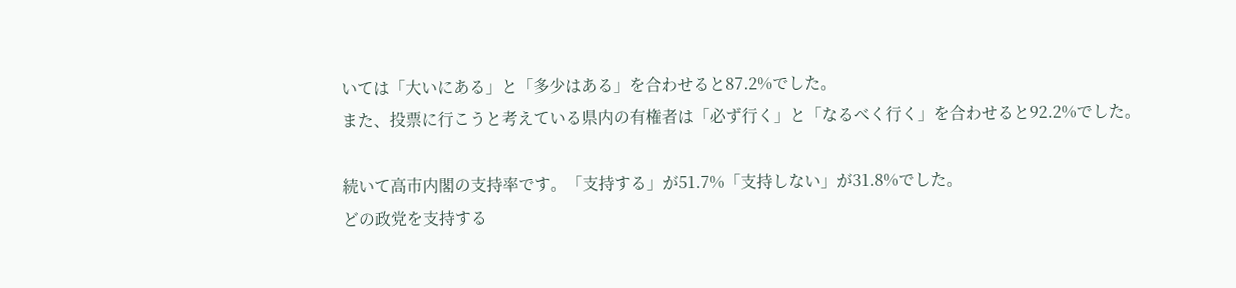いては「大いにある」と「多少はある」を合わせると87.2%でした。
また、投票に行こうと考えている県内の有権者は「必ず行く」と「なるべく行く」を合わせると92.2%でした。

続いて高市内閣の支持率です。「支持する」が51.7%「支持しない」が31.8%でした。
どの政党を支持する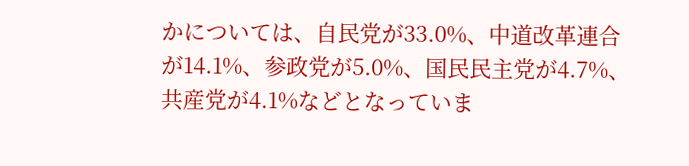かについては、自民党が33.0%、中道改革連合が14.1%、参政党が5.0%、国民民主党が4.7%、共産党が4.1%などとなっていま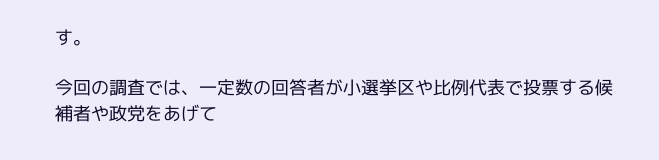す。

今回の調査では、一定数の回答者が小選挙区や比例代表で投票する候補者や政党をあげて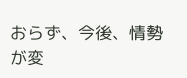おらず、今後、情勢が変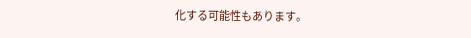化する可能性もあります。